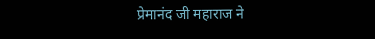प्रेमानंद जी महाराज ने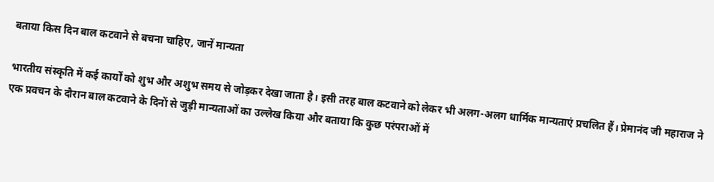बताया किस दिन बाल कटवाने से बचना चाहिए, जानें मान्यता

भारतीय संस्कृति में कई कार्यों को शुभ और अशुभ समय से जोड़कर देखा जाता है। इसी तरह बाल कटवाने को लेकर भी अलग-अलग धार्मिक मान्यताएं प्रचलित हैं। प्रेमानंद जी महाराज ने एक प्रवचन के दौरान बाल कटवाने के दिनों से जुड़ी मान्यताओं का उल्लेख किया और बताया कि कुछ परंपराओं में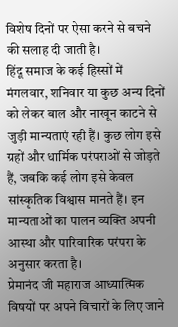विशेष दिनों पर ऐसा करने से बचने की सलाह दी जाती है।
हिंदू समाज के कई हिस्सों में मंगलवार, शनिवार या कुछ अन्य दिनों को लेकर बाल और नाखून काटने से जुड़ी मान्यताएं रही हैं। कुछ लोग इसे ग्रहों और धार्मिक परंपराओं से जोड़ते हैं, जबकि कई लोग इसे केवल सांस्कृतिक विश्वास मानते हैं। इन मान्यताओं का पालन व्यक्ति अपनी आस्था और पारिवारिक परंपरा के अनुसार करता है।
प्रेमानंद जी महाराज आध्यात्मिक विषयों पर अपने विचारों के लिए जाने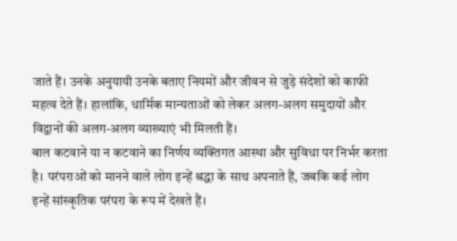जाते हैं। उनके अनुयायी उनके बताए नियमों और जीवन से जुड़े संदेशों को काफी महत्व देते हैं। हालांकि, धार्मिक मान्यताओं को लेकर अलग-अलग समुदायों और विद्वानों की अलग-अलग व्याख्याएं भी मिलती हैं।
बाल कटवाने या न कटवाने का निर्णय व्यक्तिगत आस्था और सुविधा पर निर्भर करता है। परंपराओं को मानने वाले लोग इन्हें श्रद्धा के साथ अपनाते हैं, जबकि कई लोग इन्हें सांस्कृतिक परंपरा के रूप में देखते हैं।